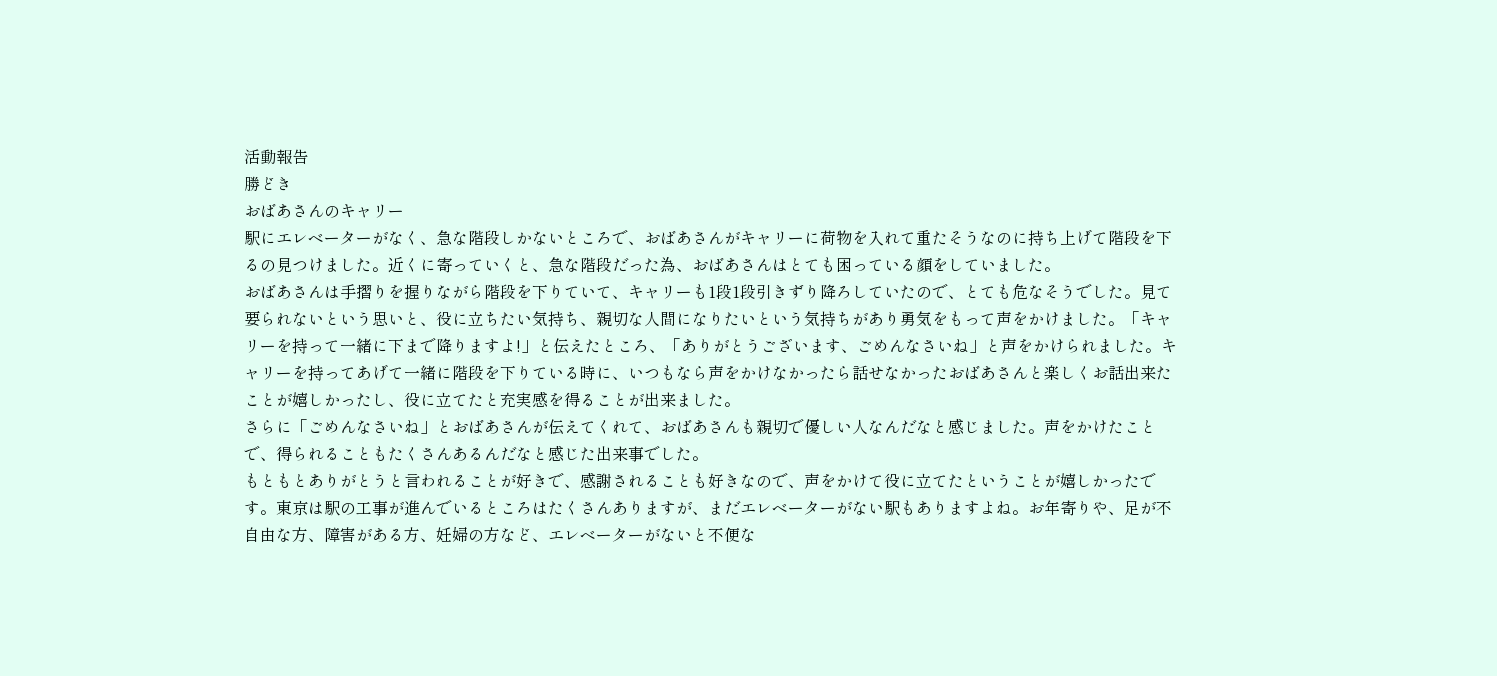活動報告
勝どき
おばあさんのキャリー
駅にエレベーターがなく、急な階段しかないところで、おばあさんがキャリーに荷物を入れて重たそうなのに持ち上げて階段を下るの見つけました。近くに寄っていくと、急な階段だった為、おばあさんはとても困っている顔をしていました。
おばあさんは手摺りを握りながら階段を下りていて、キャリーも1段1段引きずり降ろしていたので、とても危なそうでした。見て要られないという思いと、役に立ちたい気持ち、親切な人間になりたいという気持ちがあり勇気をもって声をかけました。「キャリーを持って一緒に下まで降りますよ!」と伝えたところ、「ありがとうございます、ごめんなさいね」と声をかけられました。キャリーを持ってあげて一緒に階段を下りている時に、いつもなら声をかけなかったら話せなかったおばあさんと楽しくお話出来たことが嬉しかったし、役に立てたと充実感を得ることが出来ました。
さらに「ごめんなさいね」とおばあさんが伝えてくれて、おばあさんも親切で優しい人なんだなと感じました。声をかけたことで、得られることもたくさんあるんだなと感じた出来事でした。
もともとありがとうと言われることが好きで、感謝されることも好きなので、声をかけて役に立てたということが嬉しかったです。東京は駅の工事が進んでいるところはたくさんありますが、まだエレベーターがない駅もありますよね。お年寄りや、足が不自由な方、障害がある方、妊婦の方など、エレベーターがないと不便な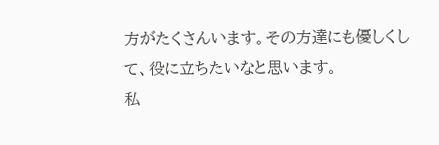方がたくさんいます。その方達にも優しくして、役に立ちたいなと思います。
私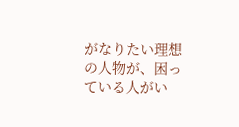がなりたい理想の人物が、困っている人がい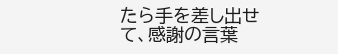たら手を差し出せて、感謝の言葉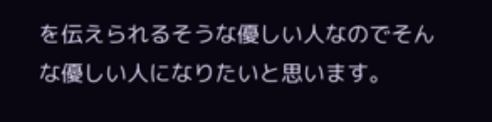を伝えられるそうな優しい人なのでそんな優しい人になりたいと思います。